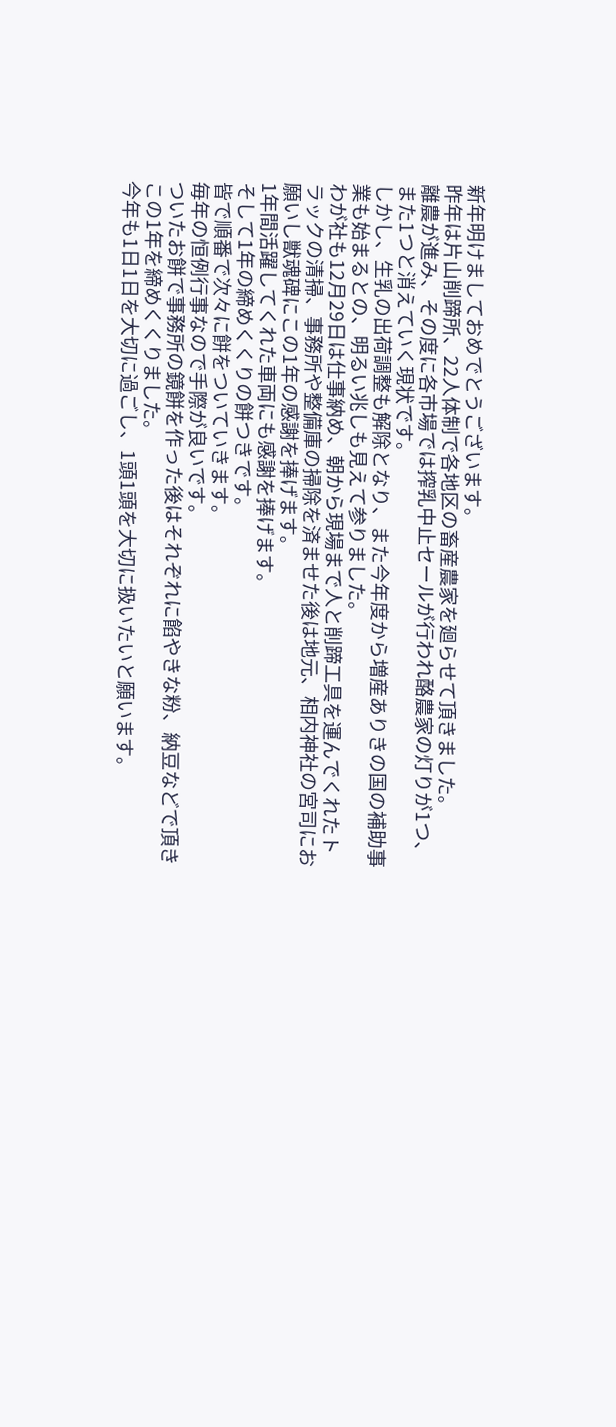新年明けましておめでとうございます。
昨年は片山削蹄所、22人体制で各地区の畜産農家を廻らせて頂きました。
離農が進み、その度に各市場では搾乳中止セールが行われ酪農家の灯りが1つ、また1つと消えていく現状です。
しかし、生乳の出荷調整も解除となり、また今年度から増産ありきの国の補助事業も始まるとの、明るい兆しも見えて参りました。
わが社も12月29日は仕事納め、朝から現場まで人と削蹄工具を運んでくれたトラックの清掃、事務所や整備庫の掃除を済ませた後は地元、相内神社の宮司にお願いし獣魂碑にこの1年の感謝を捧げます。
1年間活躍してくれた車両にも感謝を捧げます。
そして1年の締めくくりの餅つきです。
皆で順番で次々に餅をついていきます。
毎年の恒例行事なので手際が良いです。
ついたお餅で事務所の鏡餅を作った後はそれぞれに餡やきな粉、納豆などで頂きこの1年を締めくくりました。
今年も1日1日を大切に過ごし、1頭1頭を大切に扱いたいと願います。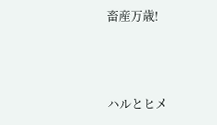畜産万歳!



ハルとヒメ